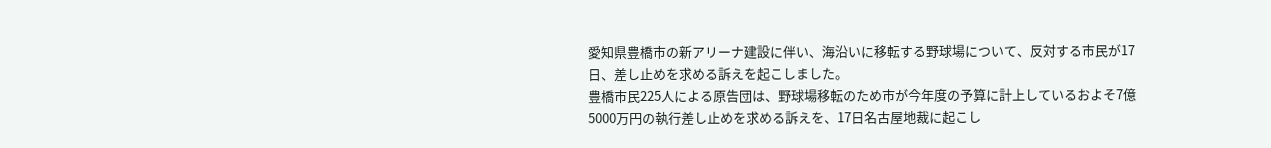愛知県豊橋市の新アリーナ建設に伴い、海沿いに移転する野球場について、反対する市民が17日、差し止めを求める訴えを起こしました。
豊橋市民225人による原告団は、野球場移転のため市が今年度の予算に計上しているおよそ7億5000万円の執行差し止めを求める訴えを、17日名古屋地裁に起こし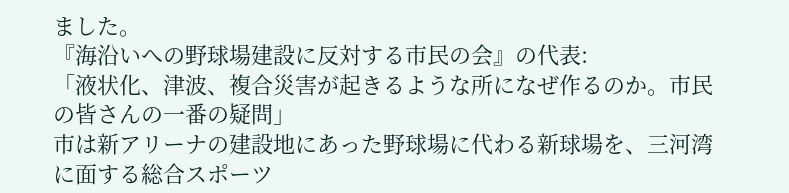ました。
『海沿いへの野球場建設に反対する市民の会』の代表:
「液状化、津波、複合災害が起きるような所になぜ作るのか。市民の皆さんの一番の疑問」
市は新アリーナの建設地にあった野球場に代わる新球場を、三河湾に面する総合スポーツ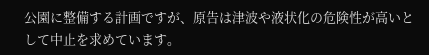公園に整備する計画ですが、原告は津波や液状化の危険性が高いとして中止を求めています。